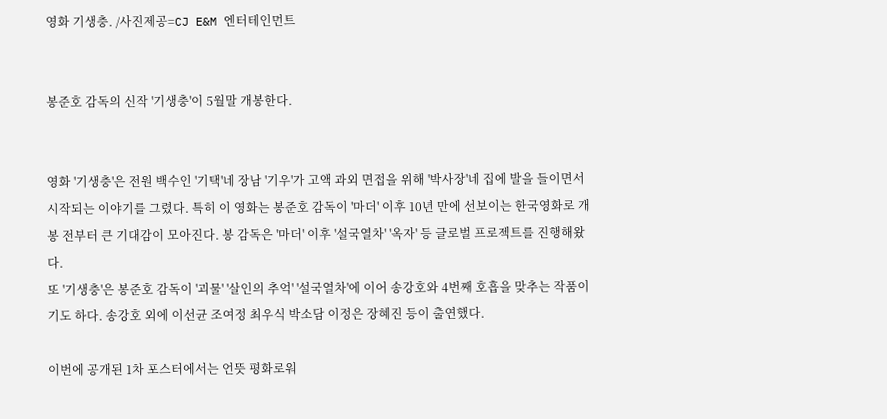영화 기생충. /사진제공=CJ E&M 엔터테인먼트


봉준호 감독의 신작 '기생충'이 5월말 개봉한다.


영화 '기생충'은 전원 백수인 '기택'네 장남 '기우'가 고액 과외 면접을 위해 '박사장'네 집에 발을 들이면서 시작되는 이야기를 그렸다. 특히 이 영화는 봉준호 감독이 '마더' 이후 10년 만에 선보이는 한국영화로 개봉 전부터 큰 기대감이 모아진다. 봉 감독은 '마더' 이후 '설국열차' '옥자' 등 글로벌 프로젝트를 진행해왔다.
또 '기생충'은 봉준호 감독이 '괴물' '살인의 추억' '설국열차'에 이어 송강호와 4번째 호흡을 맞추는 작품이기도 하다. 송강호 외에 이선균 조여정 최우식 박소담 이정은 장혜진 등이 출연했다.

이번에 공개된 1차 포스터에서는 언뜻 평화로워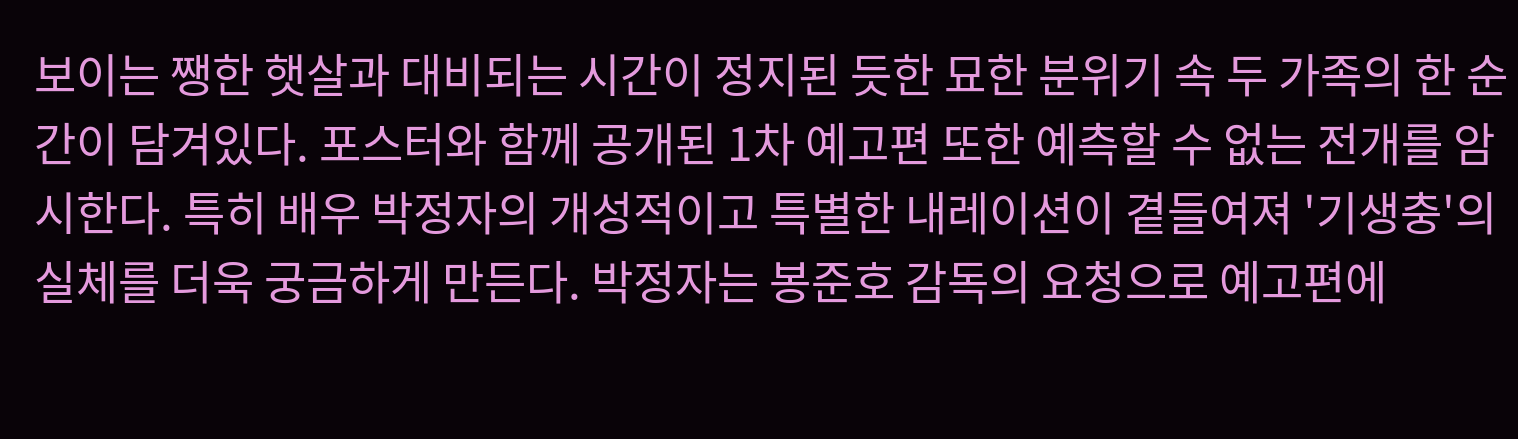보이는 쨍한 햇살과 대비되는 시간이 정지된 듯한 묘한 분위기 속 두 가족의 한 순간이 담겨있다. 포스터와 함께 공개된 1차 예고편 또한 예측할 수 없는 전개를 암시한다. 특히 배우 박정자의 개성적이고 특별한 내레이션이 곁들여져 '기생충'의 실체를 더욱 궁금하게 만든다. 박정자는 봉준호 감독의 요청으로 예고편에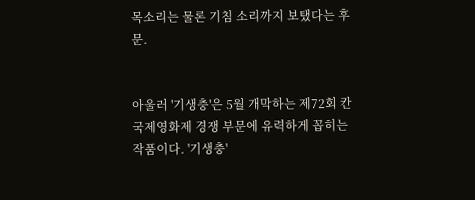목소리는 물론 기침 소리까지 보탰다는 후문.


아울러 '기생충'은 5월 개막하는 제72회 칸국제영화제 경쟁 부문에 유력하게 꼽히는 작품이다. '기생충'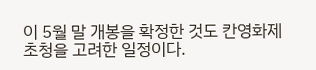이 5월 말 개봉을 확정한 것도 칸영화제 초청을 고려한 일정이다.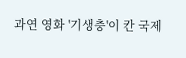과연 영화 '기생충'이 칸 국제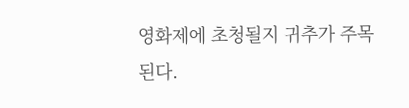영화제에 초청될지 귀추가 주목된다.